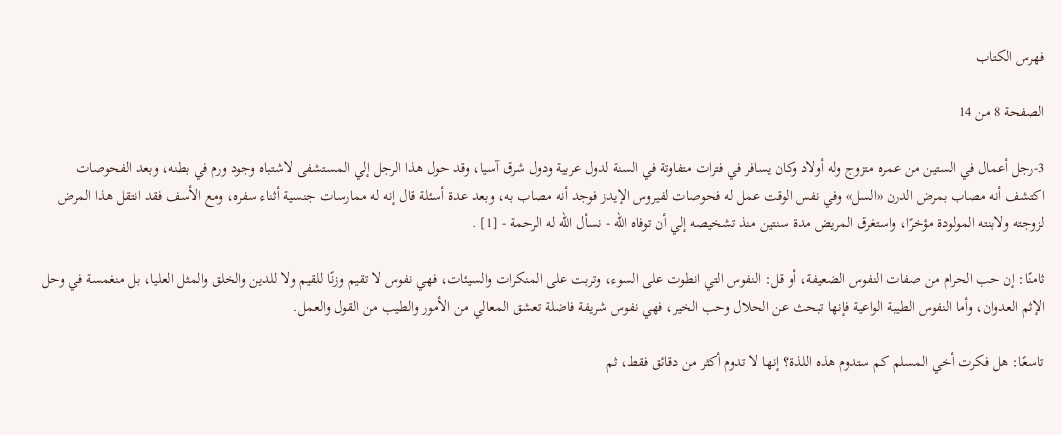فهرس الكتاب

الصفحة 8 من 14

3-رجل أعمال في الستين من عمره متزوج وله أولاد وكان يسافر في فترات متفاوتة في السنة لدول عربية ودول شرق آسيا، وقد حول هذا الرجل إلي المستشفى لاشتباه وجود ورم في بطنه، وبعد الفحوصات اكتشف أنه مصاب بمرض الدرن «السل» وفي نفس الوقت عمل له فحوصات لفيروس الإيدز فوجد أنه مصاب به، وبعد عدة أسئلة قال إنه له ممارسات جنسية أثناء سفره، ومع الأسف فقد انتقل هذا المرض لزوجته ولابنته المولودة مؤخرًا، واستغرق المريض مدة سنتين منذ تشخيصه إلي أن توفاه الله - نسأل الله له الرحمة - [1] .

ثامنًا: إن حب الحرام من صفات النفوس الضعيفة، أو قل: النفوس التي انطوت على السوء، وتربت على المنكرات والسيئات، فهي نفوس لا تقيم وزنًا للقيم ولا للدين والخلق والمثل العليا، بل منغمسة في وحل الإثم العدوان، وأما النفوس الطيبة الواعية فإنها تبحث عن الحلال وحب الخير، فهي نفوس شريفة فاضلة تعشق المعالي من الأمور والطيب من القول والعمل.

تاسعًا: هل فكرت أخي المسلم كم ستدوم هذه اللذة؟ إنها لا تدوم أكثر من دقائق فقط، ثم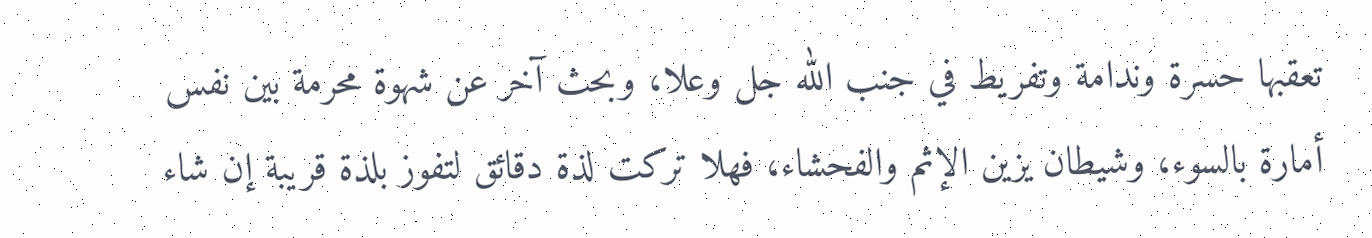تعقبها حسرة وندامة وتفريط في جنب الله جل وعلا، وبحث آخر عن شهوة محرمة بين نفس أمارة بالسوء، وشيطان يزين الإثم والفحشاء، فهلا تركت لذة دقائق لتفوز بلذة قريبة إن شاء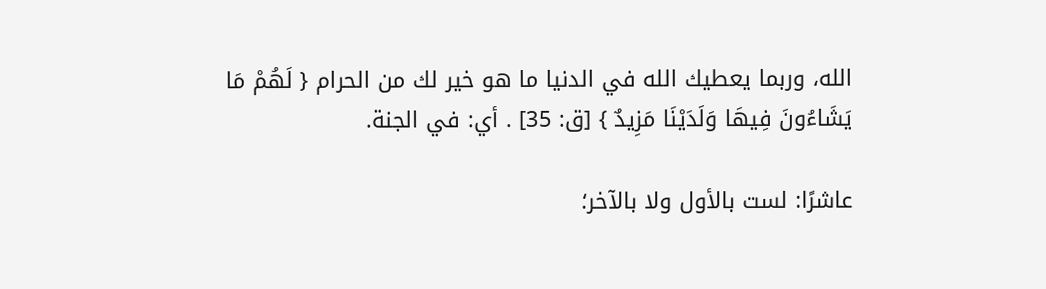الله، وربما يعطيك الله في الدنيا ما هو خير لك من الحرام { لَهُمْ مَا يَشَاءُونَ فِيهَا وَلَدَيْنَا مَزِيدٌ } [ق: 35] . أي: في الجنة.

عاشرًا: لست بالأول ولا بالآخر؛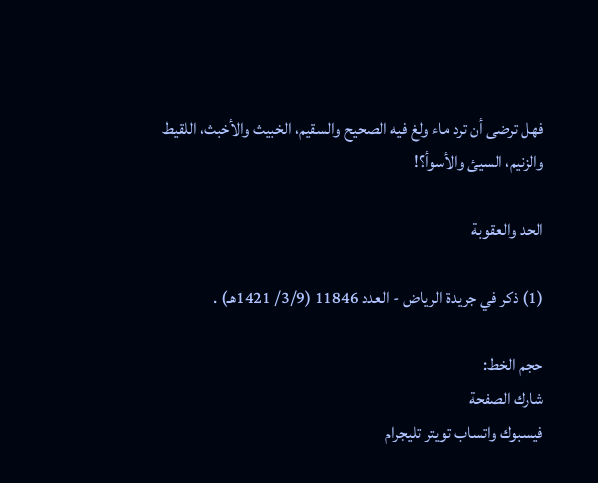فهل ترضى أن ترد ماء ولغ فيه الصحيح والسقيم، الخبيث والأخبث، اللقيط والزنيم، السيئ والأسوأ؟!

الحد والعقوبة

(1) ذكر في جريدة الرياض - العدد 11846 (3/9/ 1421هـ) .

حجم الخط:
شارك الصفحة
فيسبوك واتساب تويتر تليجرام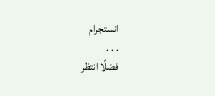انستجرام
. . .
فضلًا انتظر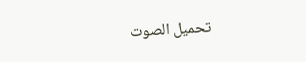تحميل الصوت